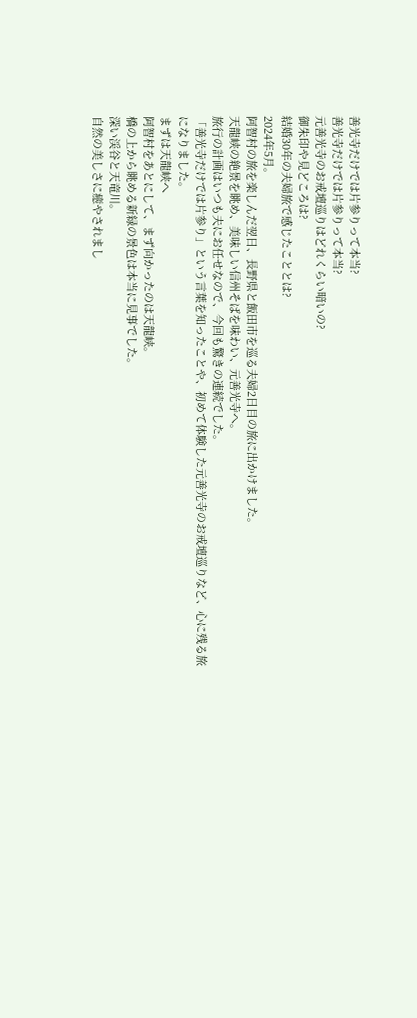善光寺だけでは片参りって本当?
善光寺だけでは片参りって本当?
元善光寺のお戒壇巡りはどれくらい暗いの?
御朱印や見どころは?
結婚30年の夫婦旅で感じたこととは?
2024年5月。
阿智村の旅を楽しんだ翌日、長野県と飯田市を巡る夫婦2日目の旅に出かけました。
天龍峡の絶景を眺め、美味しい信州そばを味わい、元善光寺へ。
旅行の計画はいつも夫にお任せなので、今回も驚きの連続でした。
「善光寺だけでは片参り」という言葉を知ったことや、初めて体験した元善光寺のお戒壇巡りなど、心に残る旅になりました。
まずは天龍峡へ
阿智村をあとにして、まず向かったのは天龍峡。
橋の上から眺める新緑の景色は本当に見事でした。
深い渓谷と天竜川。
自然の美しさに癒やされまし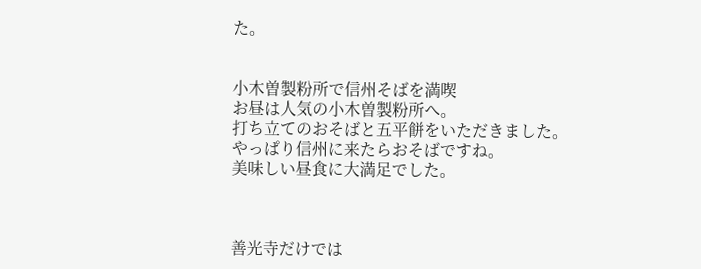た。


小木曽製粉所で信州そばを満喫
お昼は人気の小木曽製粉所へ。
打ち立てのおそばと五平餅をいただきました。
やっぱり信州に来たらおそばですね。
美味しい昼食に大満足でした。



善光寺だけでは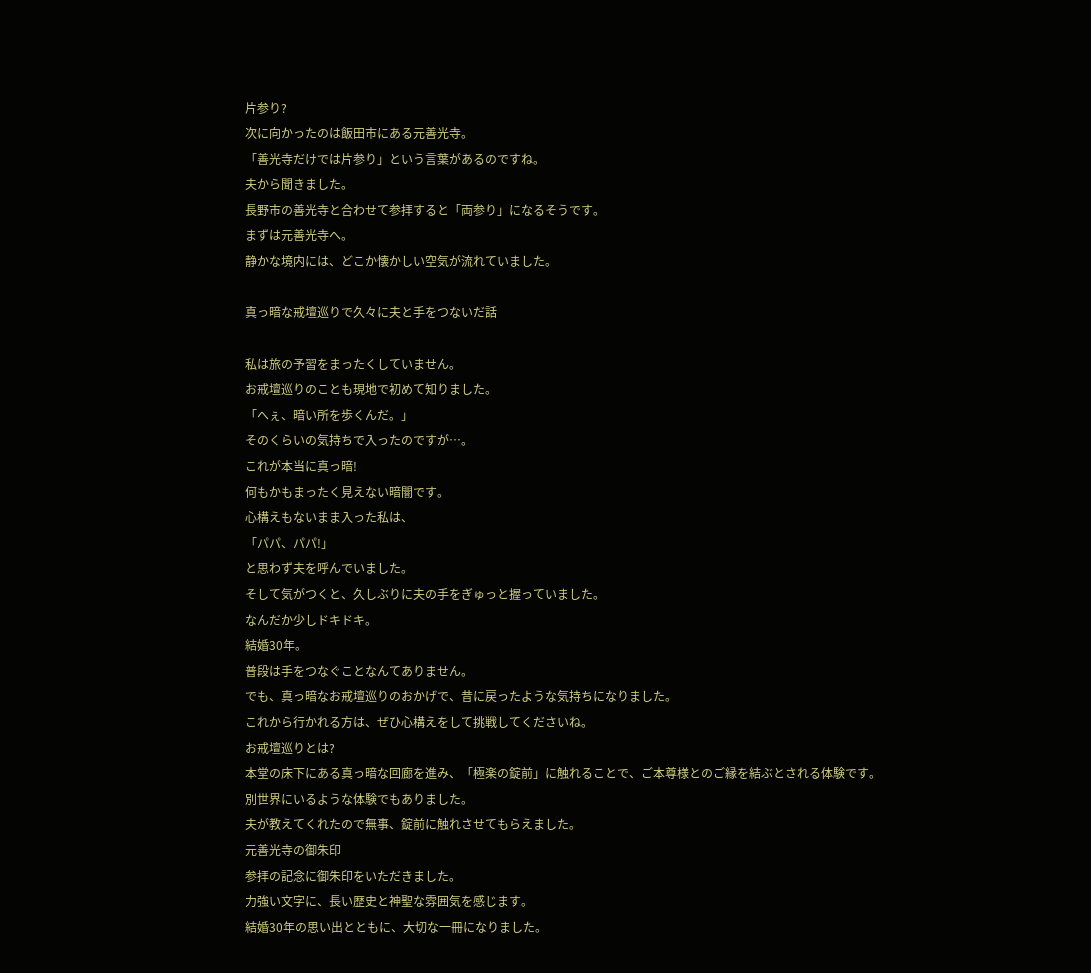片参り?
次に向かったのは飯田市にある元善光寺。
「善光寺だけでは片参り」という言葉があるのですね。
夫から聞きました。
長野市の善光寺と合わせて参拝すると「両参り」になるそうです。
まずは元善光寺へ。
静かな境内には、どこか懐かしい空気が流れていました。

真っ暗な戒壇巡りで久々に夫と手をつないだ話

私は旅の予習をまったくしていません。
お戒壇巡りのことも現地で初めて知りました。
「へぇ、暗い所を歩くんだ。」
そのくらいの気持ちで入ったのですが…。
これが本当に真っ暗!
何もかもまったく見えない暗闇です。
心構えもないまま入った私は、
「パパ、パパ!」
と思わず夫を呼んでいました。
そして気がつくと、久しぶりに夫の手をぎゅっと握っていました。
なんだか少しドキドキ。
結婚30年。
普段は手をつなぐことなんてありません。
でも、真っ暗なお戒壇巡りのおかげで、昔に戻ったような気持ちになりました。
これから行かれる方は、ぜひ心構えをして挑戦してくださいね。
お戒壇巡りとは?
本堂の床下にある真っ暗な回廊を進み、「極楽の錠前」に触れることで、ご本尊様とのご縁を結ぶとされる体験です。
別世界にいるような体験でもありました。
夫が教えてくれたので無事、錠前に触れさせてもらえました。
元善光寺の御朱印
参拝の記念に御朱印をいただきました。
力強い文字に、長い歴史と神聖な雰囲気を感じます。
結婚30年の思い出とともに、大切な一冊になりました。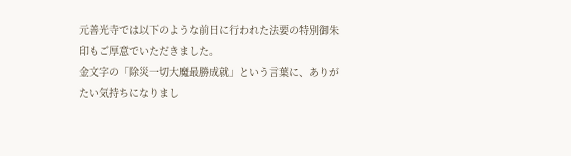元善光寺では以下のような前日に行われた法要の特別御朱印もご厚意でいただきました。
金文字の「除災一切大魔最勝成就」という言葉に、ありがたい気持ちになりまし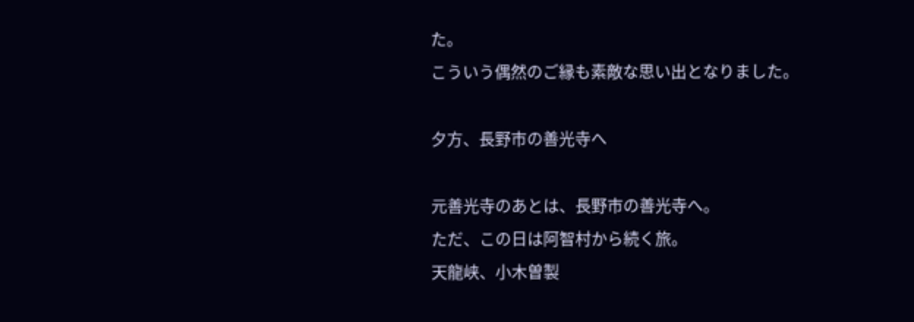た。
こういう偶然のご縁も素敵な思い出となりました。

夕方、長野市の善光寺へ

元善光寺のあとは、長野市の善光寺へ。
ただ、この日は阿智村から続く旅。
天龍峡、小木曽製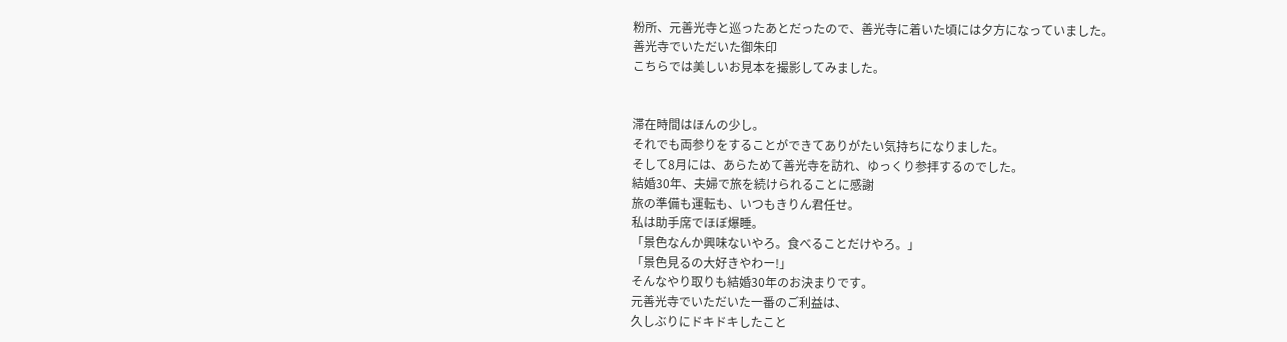粉所、元善光寺と巡ったあとだったので、善光寺に着いた頃には夕方になっていました。
善光寺でいただいた御朱印
こちらでは美しいお見本を撮影してみました。


滞在時間はほんの少し。
それでも両参りをすることができてありがたい気持ちになりました。
そして8月には、あらためて善光寺を訪れ、ゆっくり参拝するのでした。
結婚30年、夫婦で旅を続けられることに感謝
旅の準備も運転も、いつもきりん君任せ。
私は助手席でほぼ爆睡。
「景色なんか興味ないやろ。食べることだけやろ。」
「景色見るの大好きやわー!」
そんなやり取りも結婚30年のお決まりです。
元善光寺でいただいた一番のご利益は、
久しぶりにドキドキしたこと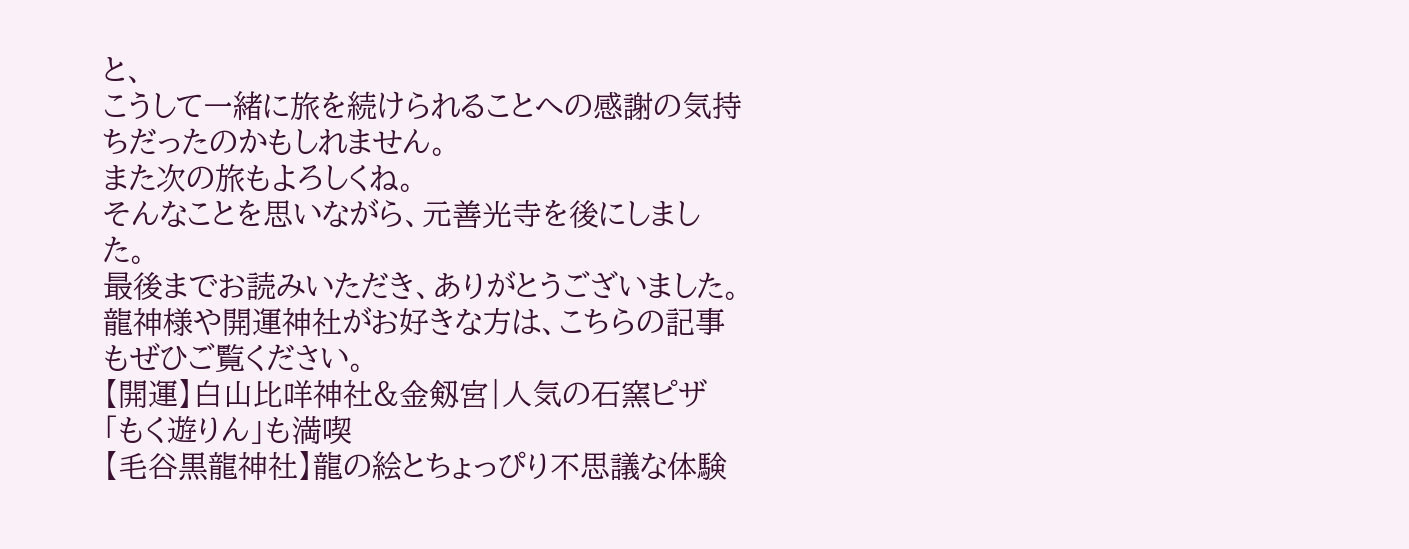と、
こうして一緒に旅を続けられることへの感謝の気持ちだったのかもしれません。
また次の旅もよろしくね。
そんなことを思いながら、元善光寺を後にしました。
最後までお読みいただき、ありがとうございました。
龍神様や開運神社がお好きな方は、こちらの記事もぜひご覧ください。
【開運】白山比咩神社&金剱宮|人気の石窯ピザ「もく遊りん」も満喫
【毛谷黒龍神社】龍の絵とちょっぴり不思議な体験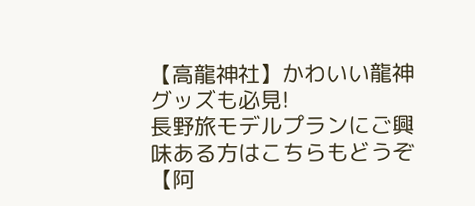【高龍神社】かわいい龍神グッズも必見!
長野旅モデルプランにご興味ある方はこちらもどうぞ
【阿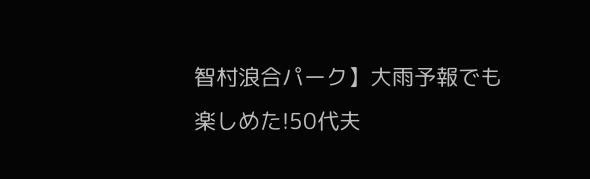智村浪合パーク】大雨予報でも楽しめた!50代夫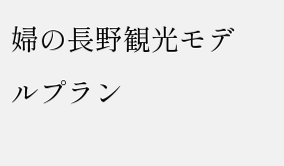婦の長野観光モデルプラン